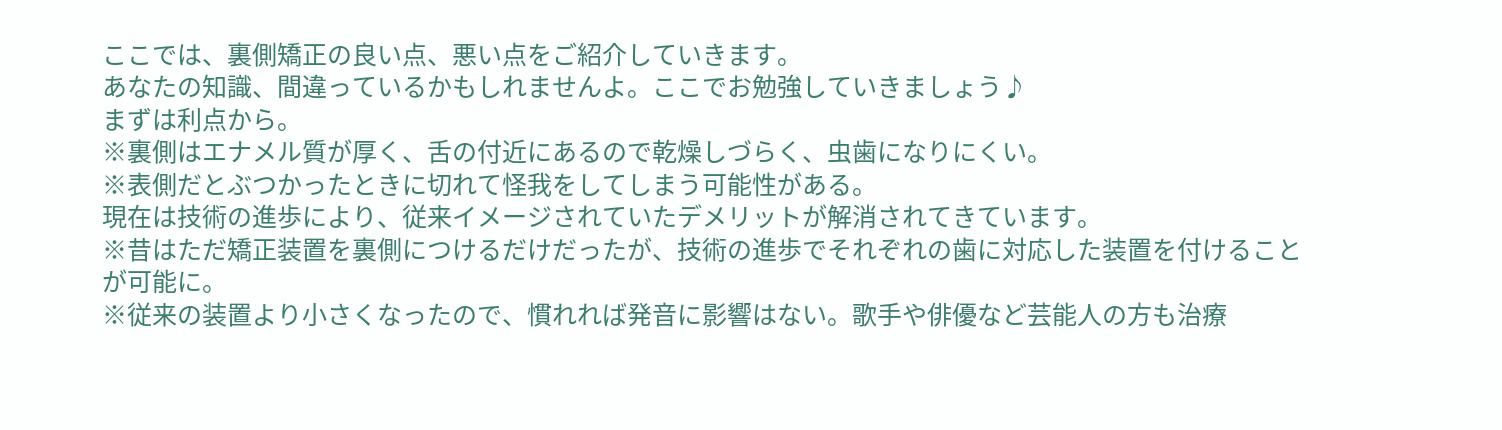ここでは、裏側矯正の良い点、悪い点をご紹介していきます。
あなたの知識、間違っているかもしれませんよ。ここでお勉強していきましょう♪
まずは利点から。
※裏側はエナメル質が厚く、舌の付近にあるので乾燥しづらく、虫歯になりにくい。
※表側だとぶつかったときに切れて怪我をしてしまう可能性がある。
現在は技術の進歩により、従来イメージされていたデメリットが解消されてきています。
※昔はただ矯正装置を裏側につけるだけだったが、技術の進歩でそれぞれの歯に対応した装置を付けることが可能に。
※従来の装置より小さくなったので、慣れれば発音に影響はない。歌手や俳優など芸能人の方も治療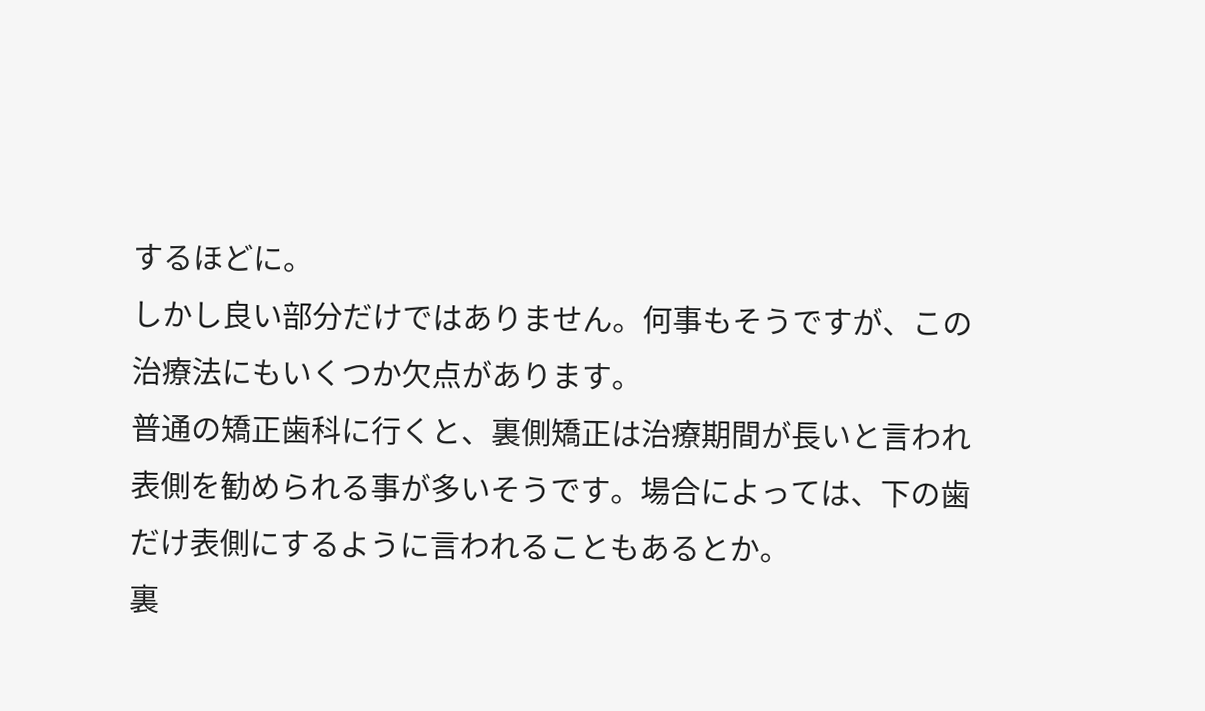するほどに。
しかし良い部分だけではありません。何事もそうですが、この治療法にもいくつか欠点があります。
普通の矯正歯科に行くと、裏側矯正は治療期間が長いと言われ表側を勧められる事が多いそうです。場合によっては、下の歯だけ表側にするように言われることもあるとか。
裏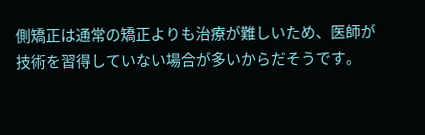側矯正は通常の矯正よりも治療が難しいため、医師が技術を習得していない場合が多いからだそうです。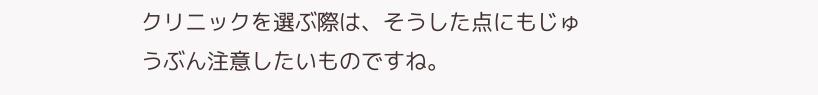クリニックを選ぶ際は、そうした点にもじゅうぶん注意したいものですね。